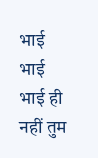भाई
भाई
भाई ही नहीं तुम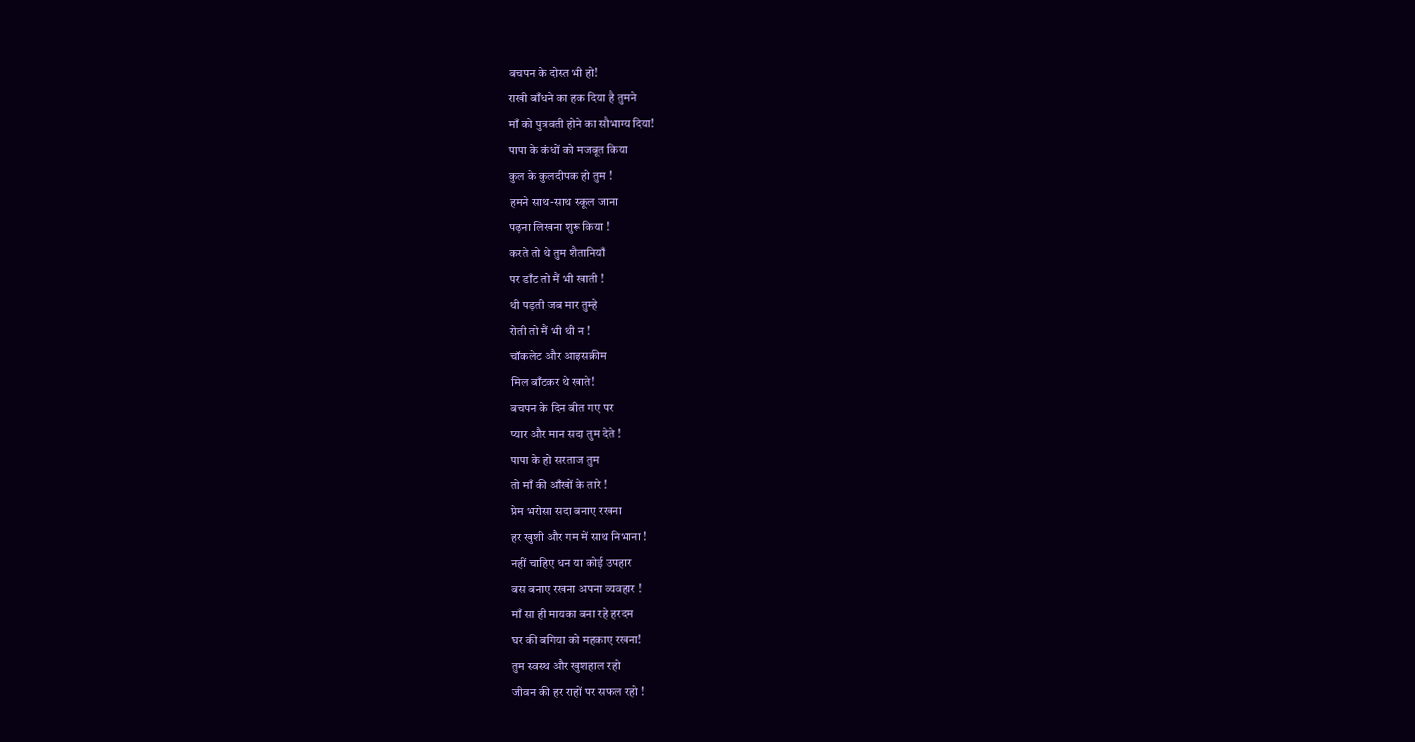बचपन के दोस्त भी हो!
राखी बाँधने का हक दिया है तुमने
माँ को पुत्रवती होने का सौभाग्य दिया!
पापा के कंधों को मजबूत किया
कुल के कुलदीपक हो तुम !
हमने साथ-साथ स्कूल जाना
पढ़ना लिखना शुरू किया !
करते तो थे तुम शैतानियाँ
पर डाँट तो मैं भी खाती !
थी पड़ती जब मार तुम्हे
रोती तो मैं भी थी न !
चॉकलेट और आइसक्रीम
मिल बाँटकर थे खाते!
बचपन के दिन बीत गए पर
प्यार और मान सदा तुम देते !
पापा के हो सरताज तुम
तो माँ की आँखों के तारे !
प्रेम भरोसा सदा बनाए रखना
हर खुशी और गम में साथ निभाना !
नहीं चाहिए धन या कोई उपहार
बस बनाए रखना अपना व्यवहार !
माँ सा ही मायका बना रहे हरदम
घर की बगिया को महकाए रखना!
तुम स्वस्थ और खुशहाल रहो
जीवन की हर राहों पर सफल रहो !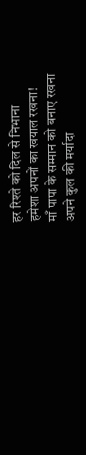हर रिश्ते को दिल से निभाना
हमेशा अपनों का खयाल रखना!
माँ पापा के सम्मान को बनाए रखना
अपने कुल की मर्यादा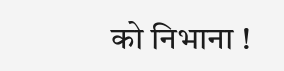को निभाना !